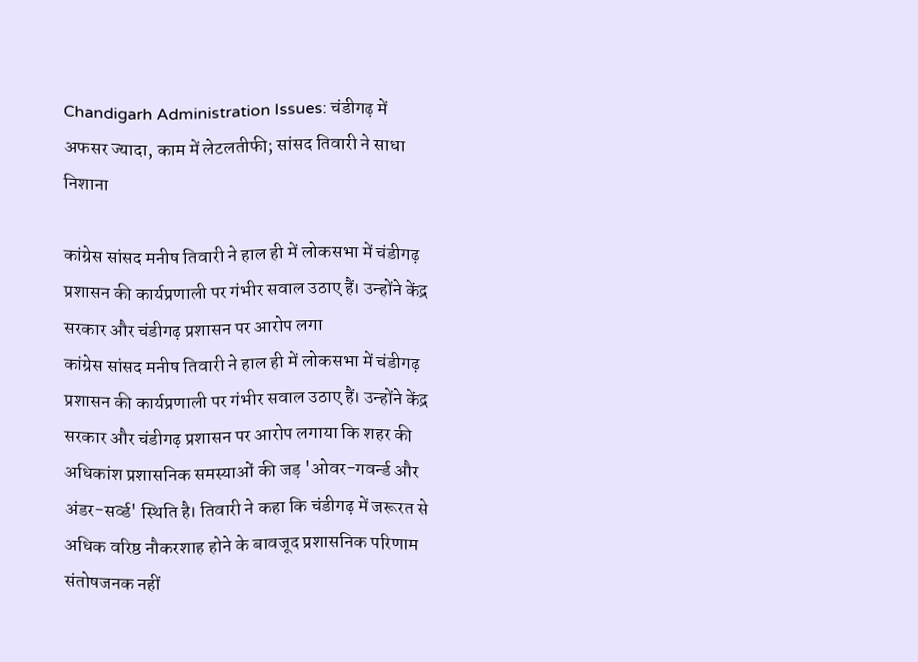Chandigarh Administration Issues: चंडीगढ़ में अफसर ज्यादा, काम में लेटलतीफी; सांसद तिवारी ने साधा निशाना

कांग्रेस सांसद मनीष तिवारी ने हाल ही में लोकसभा में चंडीगढ़ प्रशासन की कार्यप्रणाली पर गंभीर सवाल उठाए हैं। उन्होंने केंद्र सरकार और चंडीगढ़ प्रशासन पर आरोप लगा
कांग्रेस सांसद मनीष तिवारी ने हाल ही में लोकसभा में चंडीगढ़ प्रशासन की कार्यप्रणाली पर गंभीर सवाल उठाए हैं। उन्होंने केंद्र सरकार और चंडीगढ़ प्रशासन पर आरोप लगाया कि शहर की अधिकांश प्रशासनिक समस्याओं की जड़ 'ओवर-गवर्न्ड और अंडर-सर्व्ड' स्थिति है। तिवारी ने कहा कि चंडीगढ़ में जरूरत से अधिक वरिष्ठ नौकरशाह होने के बावजूद प्रशासनिक परिणाम संतोषजनक नहीं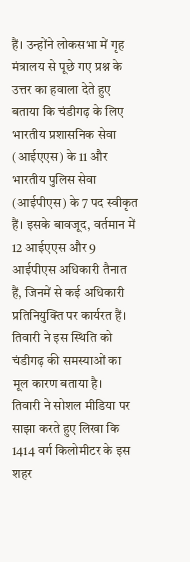हैं। उन्होंने लोकसभा में गृह मंत्रालय से पूछे गए प्रश्न के उत्तर का हवाला देते हुए बताया कि चंडीगढ़ के लिए भारतीय प्रशासनिक सेवा (आईएएस) के 11 और भारतीय पुलिस सेवा (आईपीएस) के 7 पद स्वीकृत हैं। इसके बावजूद, वर्तमान में 12 आईएएस और 9 आईपीएस अधिकारी तैनात हैं, जिनमें से कई अधिकारी प्रतिनियुक्ति पर कार्यरत हैं। तिवारी ने इस स्थिति को चंडीगढ़ की समस्याओं का मूल कारण बताया है।
तिवारी ने सोशल मीडिया पर साझा करते हुए लिखा कि 1414 वर्ग किलोमीटर के इस शहर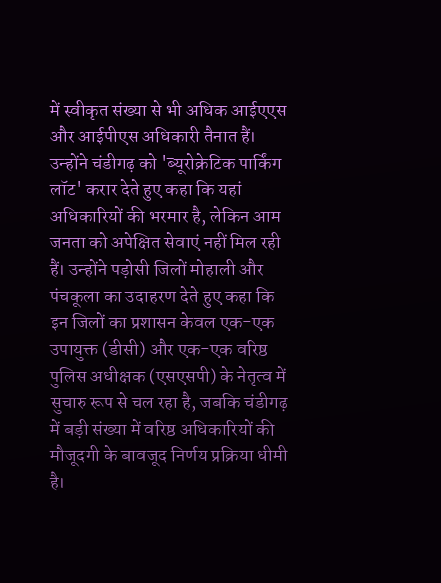में स्वीकृत संख्या से भी अधिक आईएएस और आईपीएस अधिकारी तैनात हैं। उन्होंने चंडीगढ़ को 'ब्यूरोक्रेटिक पार्किंग लॉट' करार देते हुए कहा कि यहां अधिकारियों की भरमार है, लेकिन आम जनता को अपेक्षित सेवाएं नहीं मिल रही हैं। उन्होंने पड़ोसी जिलों मोहाली और पंचकूला का उदाहरण देते हुए कहा कि इन जिलों का प्रशासन केवल एक-एक उपायुक्त (डीसी) और एक-एक वरिष्ठ पुलिस अधीक्षक (एसएसपी) के नेतृत्व में सुचारु रूप से चल रहा है, जबकि चंडीगढ़ में बड़ी संख्या में वरिष्ठ अधिकारियों की मौजूदगी के बावजूद निर्णय प्रक्रिया धीमी है।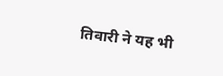तिवारी ने यह भी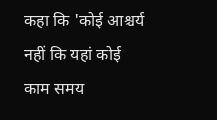कहा कि 'कोई आश्चर्य नहीं कि यहां कोई काम समय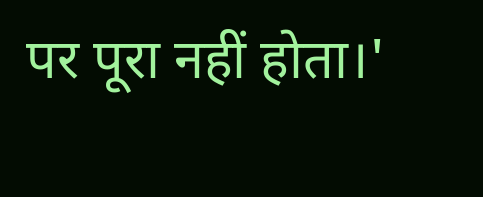पर पूरा नहीं होता।'